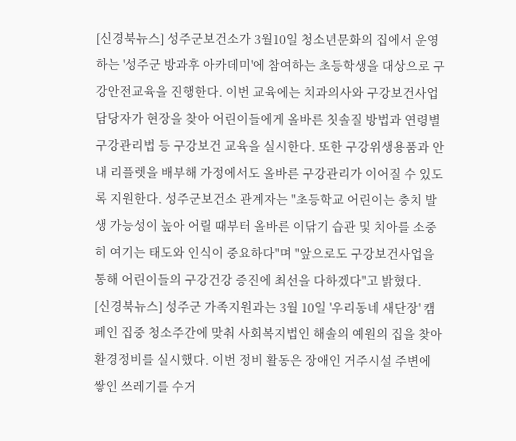[신경북뉴스] 성주군보건소가 3월10일 청소년문화의 집에서 운영하는 '성주군 방과후 아카데미'에 참여하는 초등학생을 대상으로 구강안전교육을 진행한다. 이번 교육에는 치과의사와 구강보건사업 담당자가 현장을 찾아 어린이들에게 올바른 칫솔질 방법과 연령별 구강관리법 등 구강보건 교육을 실시한다. 또한 구강위생용품과 안내 리플렛을 배부해 가정에서도 올바른 구강관리가 이어질 수 있도록 지원한다. 성주군보건소 관계자는 "초등학교 어린이는 충치 발생 가능성이 높아 어릴 때부터 올바른 이닦기 습관 및 치아를 소중히 여기는 태도와 인식이 중요하다"며 "앞으로도 구강보건사업을 통해 어린이들의 구강건강 증진에 최선을 다하겠다"고 밝혔다.
[신경북뉴스] 성주군 가족지원과는 3월 10일 '우리동네 새단장' 캠페인 집중 청소주간에 맞춰 사회복지법인 해솔의 예원의 집을 찾아 환경정비를 실시했다. 이번 정비 활동은 장애인 거주시설 주변에 쌓인 쓰레기를 수거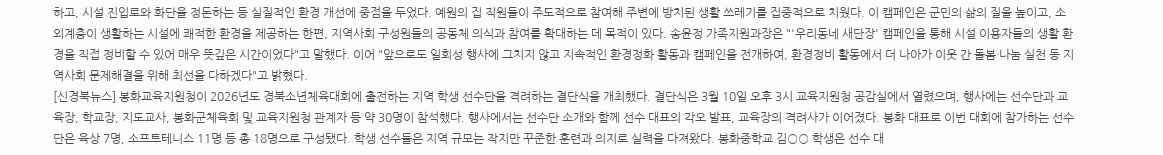하고, 시설 진입로와 화단을 정돈하는 등 실질적인 환경 개선에 중점을 두었다. 예원의 집 직원들이 주도적으로 참여해 주변에 방치된 생활 쓰레기를 집중적으로 치웠다. 이 캠페인은 군민의 삶의 질을 높이고, 소외계층이 생활하는 시설에 쾌적한 환경을 제공하는 한편, 지역사회 구성원들의 공동체 의식과 참여를 확대하는 데 목적이 있다. 송윤정 가족지원과장은 "'우리동네 새단장' 캠페인을 통해 시설 이용자들의 생활 환경을 직접 정비할 수 있어 매우 뜻깊은 시간이었다"고 말했다. 이어 "앞으로도 일회성 행사에 그치지 않고 지속적인 환경정화 활동과 캠페인을 전개하여, 환경정비 활동에서 더 나아가 이웃 간 돌봄·나눔 실천 등 지역사회 문제해결을 위해 최선을 다하겠다"고 밝혔다.
[신경북뉴스] 봉화교육지원청이 2026년도 경북소년체육대회에 출전하는 지역 학생 선수단을 격려하는 결단식을 개최했다. 결단식은 3월 10일 오후 3시 교육지원청 공감실에서 열렸으며, 행사에는 선수단과 교육장, 학교장, 지도교사, 봉화군체육회 및 교육지원청 관계자 등 약 30명이 참석했다. 행사에서는 선수단 소개와 함께 선수 대표의 각오 발표, 교육장의 격려사가 이어졌다. 봉화 대표로 이번 대회에 참가하는 선수단은 육상 7명, 소프트테니스 11명 등 총 18명으로 구성됐다. 학생 선수들은 지역 규모는 작지만 꾸준한 훈련과 의지로 실력을 다져왔다. 봉화중학교 김○○ 학생은 선수 대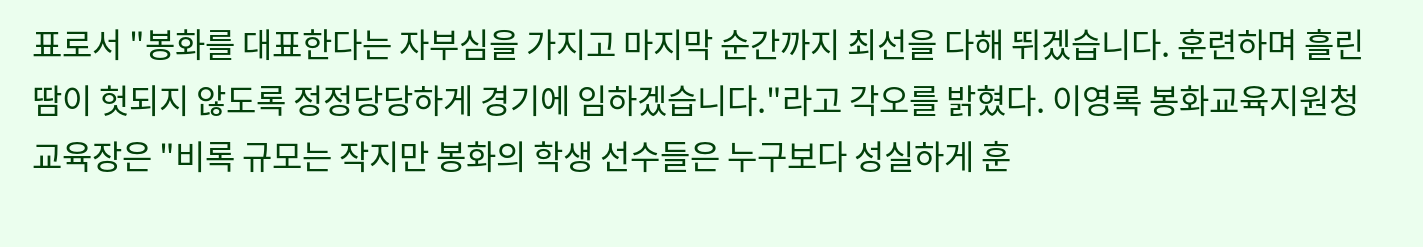표로서 "봉화를 대표한다는 자부심을 가지고 마지막 순간까지 최선을 다해 뛰겠습니다. 훈련하며 흘린 땀이 헛되지 않도록 정정당당하게 경기에 임하겠습니다."라고 각오를 밝혔다. 이영록 봉화교육지원청 교육장은 "비록 규모는 작지만 봉화의 학생 선수들은 누구보다 성실하게 훈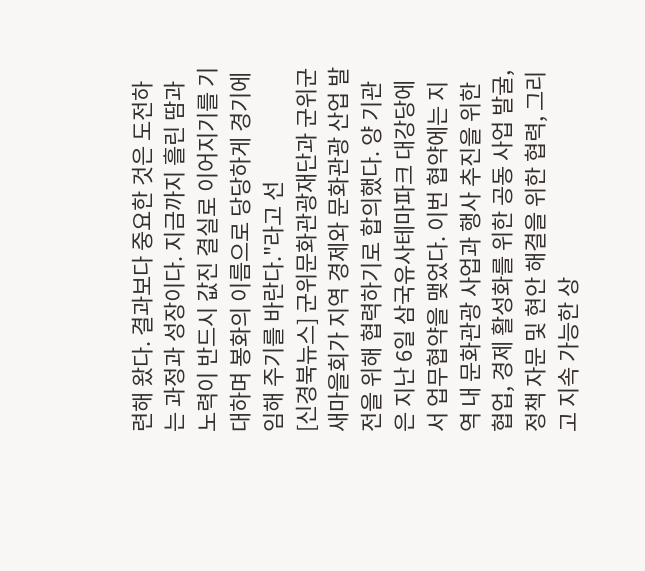련해 왔다. 결과보다 중요한 것은 도전하는 과정과 성장이다. 지금까지 흘린 땀과 노력이 반드시 값진 결실로 이어지기를 기대하며 봉화의 이름으로 당당하게 경기에 임해 주기를 바란다."라고 선
[신경북뉴스] 군위문화관광재단과 군위군새마을회가 지역 경제와 문화관광 산업 발전을 위해 협력하기로 합의했다. 양 기관은 지난 6일 삼국유사테마파크 대강당에서 업무협약을 맺었다. 이번 협약에는 지역 내 문화관광 사업과 행사 추진을 위한 협업, 경제 활성화를 위한 공동 사업 발굴, 정책 자문 및 현안 해결을 위한 협력, 그리고 지속 가능한 상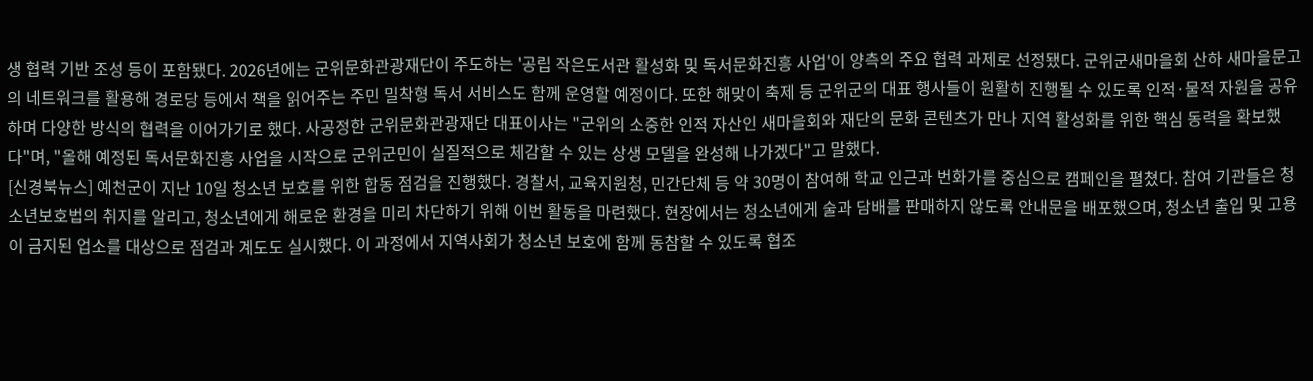생 협력 기반 조성 등이 포함됐다. 2026년에는 군위문화관광재단이 주도하는 '공립 작은도서관 활성화 및 독서문화진흥 사업'이 양측의 주요 협력 과제로 선정됐다. 군위군새마을회 산하 새마을문고의 네트워크를 활용해 경로당 등에서 책을 읽어주는 주민 밀착형 독서 서비스도 함께 운영할 예정이다. 또한 해맞이 축제 등 군위군의 대표 행사들이 원활히 진행될 수 있도록 인적·물적 자원을 공유하며 다양한 방식의 협력을 이어가기로 했다. 사공정한 군위문화관광재단 대표이사는 "군위의 소중한 인적 자산인 새마을회와 재단의 문화 콘텐츠가 만나 지역 활성화를 위한 핵심 동력을 확보했다"며, "올해 예정된 독서문화진흥 사업을 시작으로 군위군민이 실질적으로 체감할 수 있는 상생 모델을 완성해 나가겠다"고 말했다.
[신경북뉴스] 예천군이 지난 10일 청소년 보호를 위한 합동 점검을 진행했다. 경찰서, 교육지원청, 민간단체 등 약 30명이 참여해 학교 인근과 번화가를 중심으로 캠페인을 펼쳤다. 참여 기관들은 청소년보호법의 취지를 알리고, 청소년에게 해로운 환경을 미리 차단하기 위해 이번 활동을 마련했다. 현장에서는 청소년에게 술과 담배를 판매하지 않도록 안내문을 배포했으며, 청소년 출입 및 고용이 금지된 업소를 대상으로 점검과 계도도 실시했다. 이 과정에서 지역사회가 청소년 보호에 함께 동참할 수 있도록 협조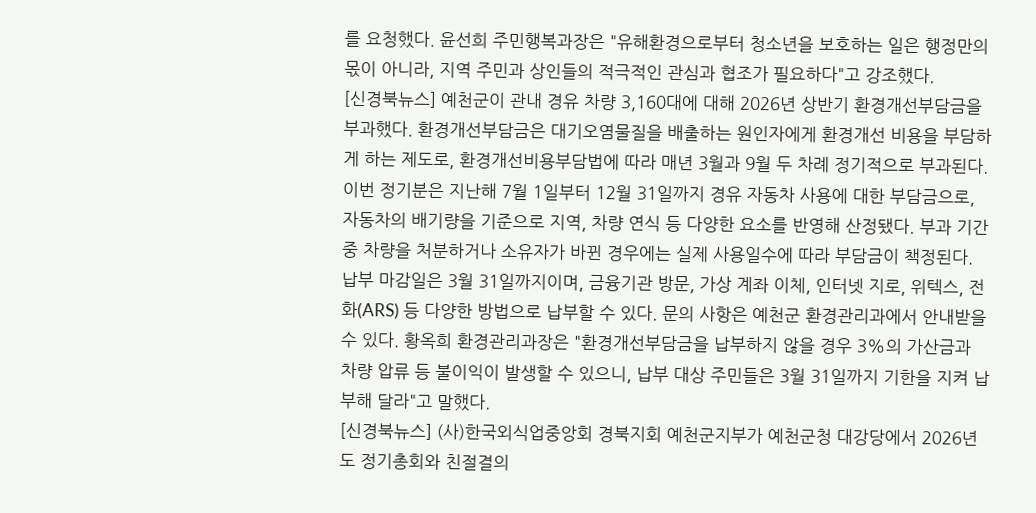를 요청했다. 윤선희 주민행복과장은 "유해환경으로부터 청소년을 보호하는 일은 행정만의 몫이 아니라, 지역 주민과 상인들의 적극적인 관심과 협조가 필요하다"고 강조했다.
[신경북뉴스] 예천군이 관내 경유 차량 3,160대에 대해 2026년 상반기 환경개선부담금을 부과했다. 환경개선부담금은 대기오염물질을 배출하는 원인자에게 환경개선 비용을 부담하게 하는 제도로, 환경개선비용부담법에 따라 매년 3월과 9월 두 차례 정기적으로 부과된다. 이번 정기분은 지난해 7월 1일부터 12월 31일까지 경유 자동차 사용에 대한 부담금으로, 자동차의 배기량을 기준으로 지역, 차량 연식 등 다양한 요소를 반영해 산정됐다. 부과 기간 중 차량을 처분하거나 소유자가 바뀐 경우에는 실제 사용일수에 따라 부담금이 책정된다. 납부 마감일은 3월 31일까지이며, 금융기관 방문, 가상 계좌 이체, 인터넷 지로, 위텍스, 전화(ARS) 등 다양한 방법으로 납부할 수 있다. 문의 사항은 예천군 환경관리과에서 안내받을 수 있다. 황옥희 환경관리과장은 "환경개선부담금을 납부하지 않을 경우 3%의 가산금과 차량 압류 등 불이익이 발생할 수 있으니, 납부 대상 주민들은 3월 31일까지 기한을 지켜 납부해 달라"고 말했다.
[신경북뉴스] (사)한국외식업중앙회 경북지회 예천군지부가 예천군청 대강당에서 2026년도 정기총회와 친절결의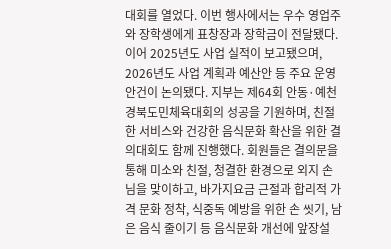대회를 열었다. 이번 행사에서는 우수 영업주와 장학생에게 표창장과 장학금이 전달됐다. 이어 2025년도 사업 실적이 보고됐으며, 2026년도 사업 계획과 예산안 등 주요 운영 안건이 논의됐다. 지부는 제64회 안동·예천 경북도민체육대회의 성공을 기원하며, 친절한 서비스와 건강한 음식문화 확산을 위한 결의대회도 함께 진행했다. 회원들은 결의문을 통해 미소와 친절, 청결한 환경으로 외지 손님을 맞이하고, 바가지요금 근절과 합리적 가격 문화 정착, 식중독 예방을 위한 손 씻기, 남은 음식 줄이기 등 음식문화 개선에 앞장설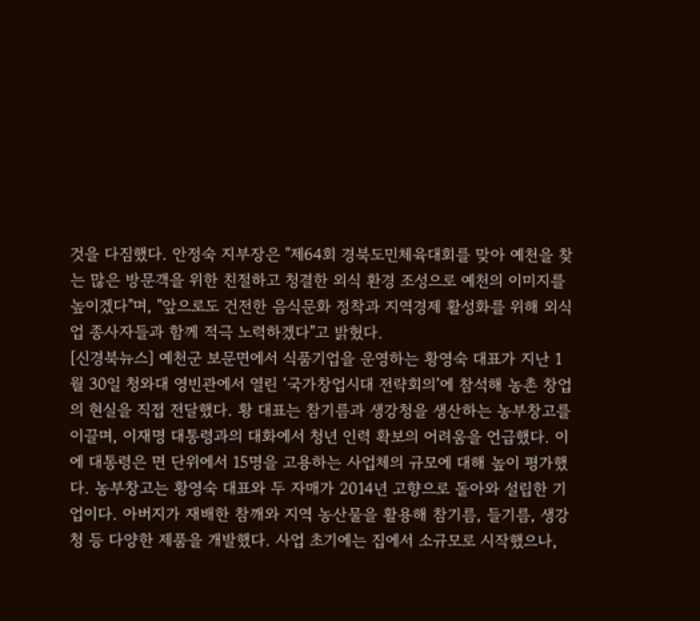것을 다짐했다. 안정숙 지부장은 "제64회 경북도민체육대회를 맞아 예천을 찾는 많은 방문객을 위한 친절하고 청결한 외식 환경 조성으로 예천의 이미지를 높이겠다"며, "앞으로도 건전한 음식문화 정착과 지역경제 활성화를 위해 외식업 종사자들과 함께 적극 노력하겠다"고 밝혔다.
[신경북뉴스] 예천군 보문면에서 식품기업을 운영하는 황영숙 대표가 지난 1월 30일 청와대 영빈관에서 열린 ‘국가창업시대 전략회의’에 참석해 농촌 창업의 현실을 직접 전달했다. 황 대표는 참기름과 생강청을 생산하는 농부창고를 이끌며, 이재명 대통령과의 대화에서 청년 인력 확보의 어려움을 언급했다. 이에 대통령은 면 단위에서 15명을 고용하는 사업체의 규모에 대해 높이 평가했다. 농부창고는 황영숙 대표와 두 자매가 2014년 고향으로 돌아와 설립한 기업이다. 아버지가 재배한 참깨와 지역 농산물을 활용해 참기름, 들기름, 생강청 등 다양한 제품을 개발했다. 사업 초기에는 집에서 소규모로 시작했으나,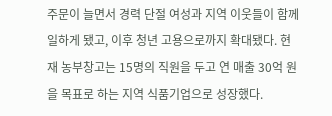주문이 늘면서 경력 단절 여성과 지역 이웃들이 함께 일하게 됐고, 이후 청년 고용으로까지 확대됐다. 현재 농부창고는 15명의 직원을 두고 연 매출 30억 원을 목표로 하는 지역 식품기업으로 성장했다.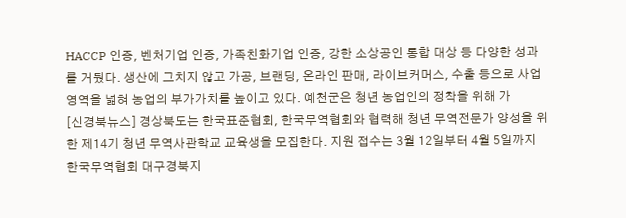HACCP 인증, 벤처기업 인증, 가족친화기업 인증, 강한 소상공인 통합 대상 등 다양한 성과를 거뒀다. 생산에 그치지 않고 가공, 브랜딩, 온라인 판매, 라이브커머스, 수출 등으로 사업 영역을 넓혀 농업의 부가가치를 높이고 있다. 예천군은 청년 농업인의 정착을 위해 가
[신경북뉴스] 경상북도는 한국표준협회, 한국무역협회와 협력해 청년 무역전문가 양성을 위한 제14기 청년 무역사관학교 교육생을 모집한다. 지원 접수는 3월 12일부터 4월 5일까지 한국무역협회 대구경북지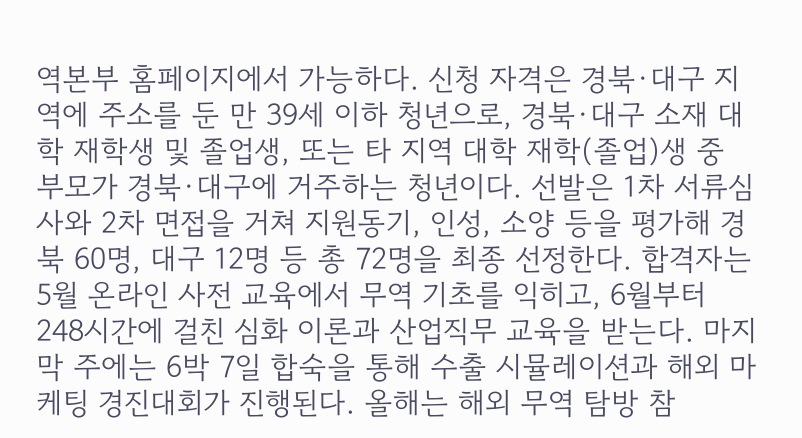역본부 홈페이지에서 가능하다. 신청 자격은 경북·대구 지역에 주소를 둔 만 39세 이하 청년으로, 경북·대구 소재 대학 재학생 및 졸업생, 또는 타 지역 대학 재학(졸업)생 중 부모가 경북·대구에 거주하는 청년이다. 선발은 1차 서류심사와 2차 면접을 거쳐 지원동기, 인성, 소양 등을 평가해 경북 60명, 대구 12명 등 총 72명을 최종 선정한다. 합격자는 5월 온라인 사전 교육에서 무역 기초를 익히고, 6월부터 248시간에 걸친 심화 이론과 산업직무 교육을 받는다. 마지막 주에는 6박 7일 합숙을 통해 수출 시뮬레이션과 해외 마케팅 경진대회가 진행된다. 올해는 해외 무역 탐방 참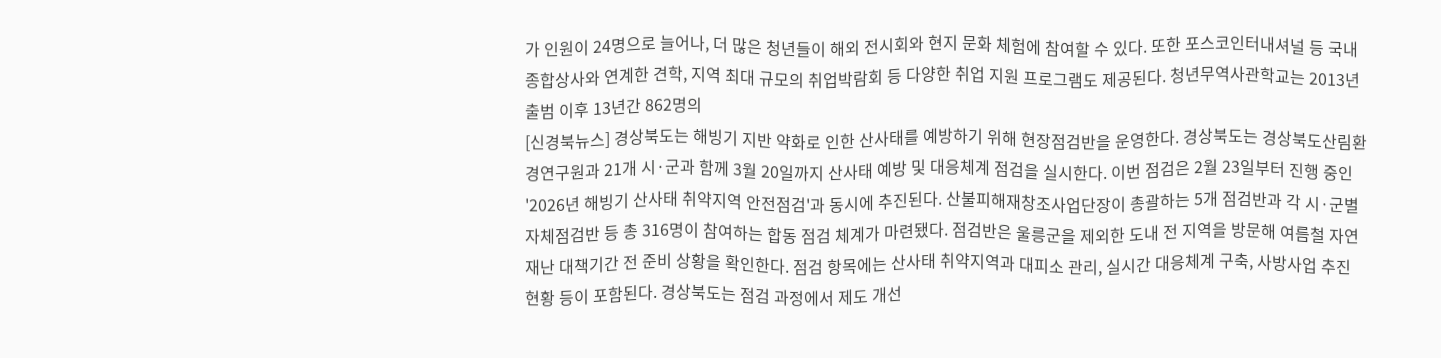가 인원이 24명으로 늘어나, 더 많은 청년들이 해외 전시회와 현지 문화 체험에 참여할 수 있다. 또한 포스코인터내셔널 등 국내 종합상사와 연계한 견학, 지역 최대 규모의 취업박람회 등 다양한 취업 지원 프로그램도 제공된다. 청년무역사관학교는 2013년 출범 이후 13년간 862명의
[신경북뉴스] 경상북도는 해빙기 지반 약화로 인한 산사태를 예방하기 위해 현장점검반을 운영한다. 경상북도는 경상북도산림환경연구원과 21개 시·군과 함께 3월 20일까지 산사태 예방 및 대응체계 점검을 실시한다. 이번 점검은 2월 23일부터 진행 중인 '2026년 해빙기 산사태 취약지역 안전점검'과 동시에 추진된다. 산불피해재창조사업단장이 총괄하는 5개 점검반과 각 시·군별 자체점검반 등 총 316명이 참여하는 합동 점검 체계가 마련됐다. 점검반은 울릉군을 제외한 도내 전 지역을 방문해 여름철 자연재난 대책기간 전 준비 상황을 확인한다. 점검 항목에는 산사태 취약지역과 대피소 관리, 실시간 대응체계 구축, 사방사업 추진 현황 등이 포함된다. 경상북도는 점검 과정에서 제도 개선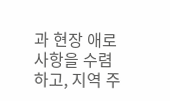과 현장 애로사항을 수렴하고, 지역 주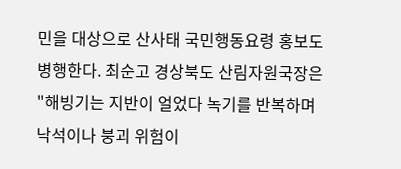민을 대상으로 산사태 국민행동요령 홍보도 병행한다. 최순고 경상북도 산림자원국장은 "해빙기는 지반이 얼었다 녹기를 반복하며 낙석이나 붕괴 위험이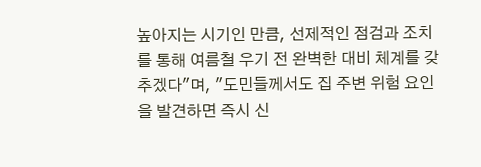높아지는 시기인 만큼, 선제적인 점검과 조치를 통해 여름철 우기 전 완벽한 대비 체계를 갖추겠다"며, "도민들께서도 집 주변 위험 요인을 발견하면 즉시 신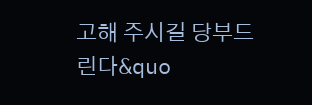고해 주시길 당부드린다&quo